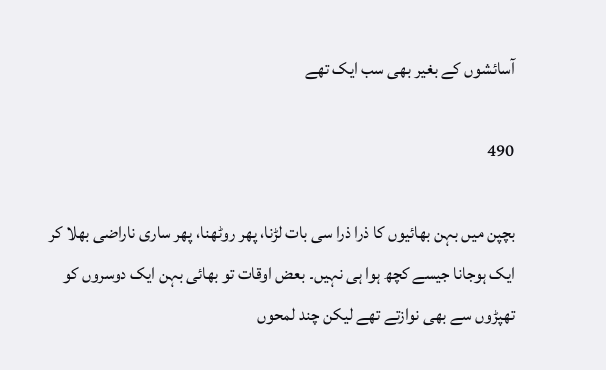آسائشوں کے بغیر بھی سب ایک تھے

490

بچپن میں بہن بھائیوں کا ذرا ذرا سی بات لڑنا، پھر روٹھنا، پھر ساری ناراضی بھلا کر ایک ہوجانا جیسے کچھ ہوا ہی نہیں۔ بعض اوقات تو بھائی بہن ایک دوسروں کو تھپڑوں سے بھی نوازتے تھے لیکن چند لمحوں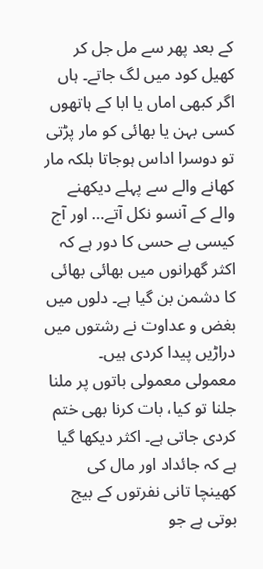کے بعد پھر سے مل جل کر کھیل کود میں لگ جاتے۔ ہاں اگر کبھی اماں یا ابا کے ہاتھوں کسی بہن یا بھائی کو مار پڑتی تو دوسرا اداس ہوجاتا بلکہ مار کھانے والے سے پہلے دیکھنے والے کے آنسو نکل آتے… اور آج کیسی بے حسی کا دور ہے کہ اکثر گھرانوں میں بھائی بھائی کا دشمن بن گیا ہے۔ دلوں میں بغض و عداوت نے رشتوں میں دراڑیں پیدا کردی ہیں۔ معمولی معمولی باتوں پر ملنا جلنا تو کیا، بات کرنا بھی ختم کردی جاتی ہے۔ اکثر دیکھا گیا ہے کہ جائداد اور مال کی کھینچا تانی نفرتوں کے بیج بوتی ہے جو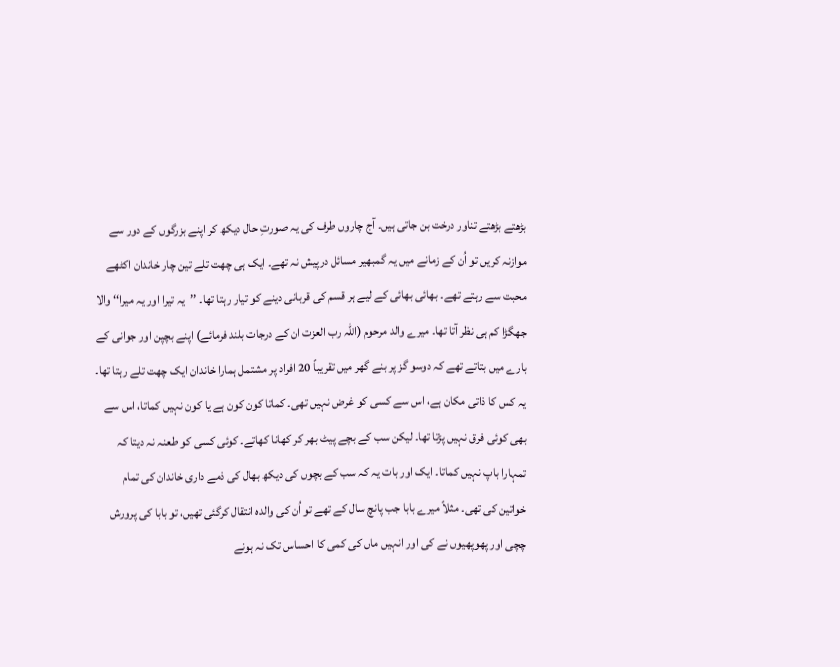بڑھتے بڑھتے تناور درخت بن جاتی ہیں۔ آج چاروں طرف کی یہ صورتِ حال دیکھ کر اپنے بزرگوں کے دور سے موازنہ کریں تو اُن کے زمانے میں یہ گمبھیر مسائل درپیش نہ تھے۔ ایک ہی چھت تلے تین چار خاندان اکٹھے محبت سے رہتے تھے۔ بھائی بھائی کے لیے ہر قسم کی قربانی دینے کو تیار رہتا تھا۔ ’’یہ تیرا اور یہ میرا‘‘ والا جھگڑا کم ہی نظر آتا تھا۔ میرے والد مرحوم (اللہ رب العزت ان کے درجات بلند فرمائے) اپنے بچپن اور جوانی کے بارے میں بتاتے تھے کہ دوسو گز پر بنے گھر میں تقریباً 20 افراد پر مشتمل ہمارا خاندان ایک چھت تلے رہتا تھا۔ یہ کس کا ذاتی مکان ہے، اس سے کسی کو غرض نہیں تھی۔ کماتا کون کون ہے یا کون نہیں کماتا، اس سے بھی کوئی فرق نہیں پڑتا تھا۔ لیکن سب کے بچے پیٹ بھر کر کھانا کھاتے۔ کوئی کسی کو طعنہ نہ دیتا کہ تمہارا باپ نہیں کماتا۔ ایک اور بات یہ کہ سب کے بچوں کی دیکھ بھال کی ذمے داری خاندان کی تمام خواتین کی تھی۔ مثلاً میرے بابا جب پانچ سال کے تھے تو اُن کی والدہ انتقال کرگئی تھیں، تو بابا کی پرورش چچی اور پھوپھیوں نے کی اور انہیں ماں کی کمی کا احساس تک نہ ہونے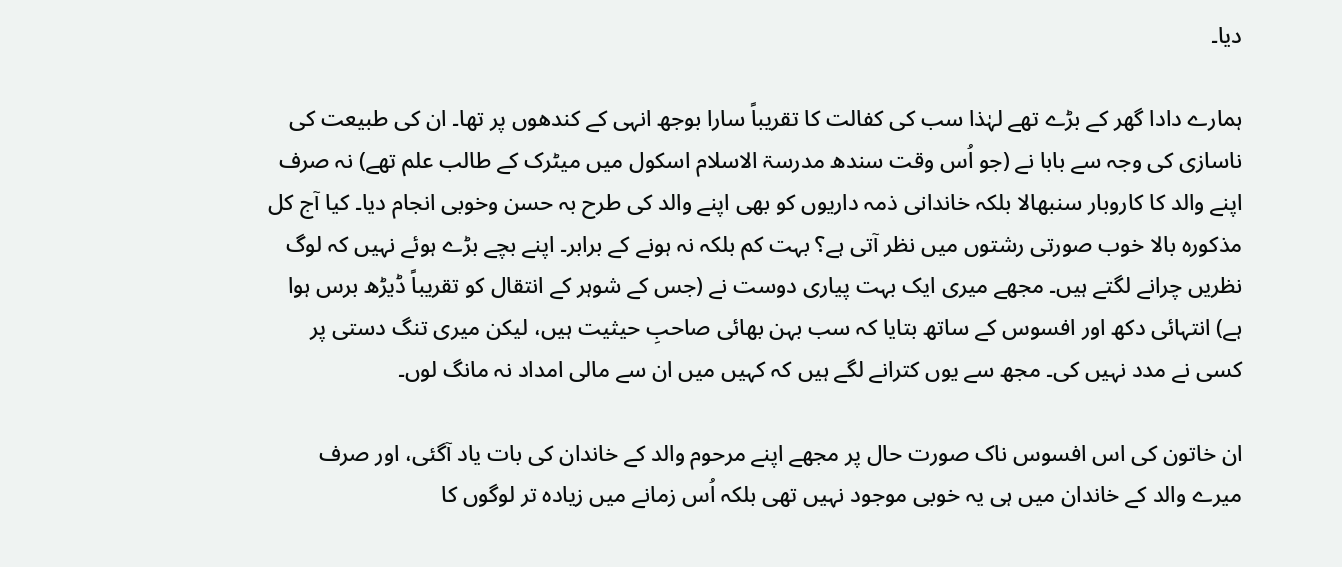دیا۔

ہمارے دادا گھر کے بڑے تھے لہٰذا سب کی کفالت کا تقریباً سارا بوجھ انہی کے کندھوں پر تھا۔ ان کی طبیعت کی ناسازی کی وجہ سے بابا نے (جو اُس وقت سندھ مدرسۃ الاسلام اسکول میں میٹرک کے طالب علم تھے) نہ صرف اپنے والد کا کاروبار سنبھالا بلکہ خاندانی ذمہ داریوں کو بھی اپنے والد کی طرح بہ حسن وخوبی انجام دیا۔ کیا آج کل مذکورہ بالا خوب صورتی رشتوں میں نظر آتی ہے؟ بہت کم بلکہ نہ ہونے کے برابر۔ اپنے بچے بڑے ہوئے نہیں کہ لوگ نظریں چرانے لگتے ہیں۔ مجھے میری ایک بہت پیاری دوست نے (جس کے شوہر کے انتقال کو تقریباً ڈیڑھ برس ہوا ہے) انتہائی دکھ اور افسوس کے ساتھ بتایا کہ سب بہن بھائی صاحبِ حیثیت ہیں، لیکن میری تنگ دستی پر کسی نے مدد نہیں کی۔ مجھ سے یوں کترانے لگے ہیں کہ کہیں میں ان سے مالی امداد نہ مانگ لوں۔

ان خاتون کی اس افسوس ناک صورت حال پر مجھے اپنے مرحوم والد کے خاندان کی بات یاد آگئی، اور صرف میرے والد کے خاندان میں ہی یہ خوبی موجود نہیں تھی بلکہ اُس زمانے میں زیادہ تر لوگوں کا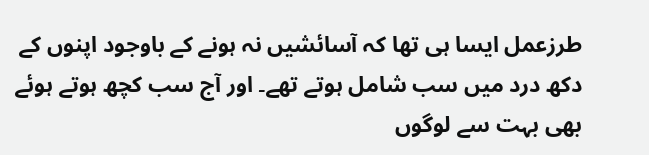طرزعمل ایسا ہی تھا کہ آسائشیں نہ ہونے کے باوجود اپنوں کے دکھ درد میں سب شامل ہوتے تھے۔ اور آج سب کچھ ہوتے ہوئے بھی بہت سے لوگوں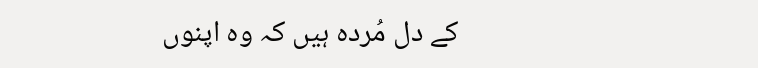کے دل مُردہ ہیں کہ وہ اپنوں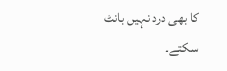کا بھی درد نہیں بانٹ سکتے۔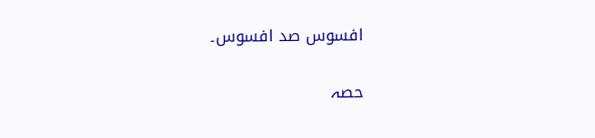افسوس صد افسوس۔

حصہ